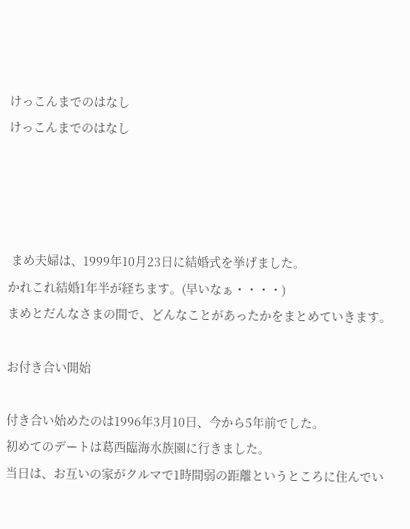けっこんまでのはなし
けっこんまでのはなし




 まめ夫婦は、1999年10月23日に結婚式を挙げました。
かれこれ結婚1年半が経ちます。(早いなぁ・・・・)
まめとだんなさまの間で、どんなことがあったかをまとめていきます。

お付き合い開始

付き合い始めたのは1996年3月10日、今から5年前でした。
初めてのデートは葛西臨海水族園に行きました。
当日は、お互いの家がクルマで1時間弱の距離というところに住んでい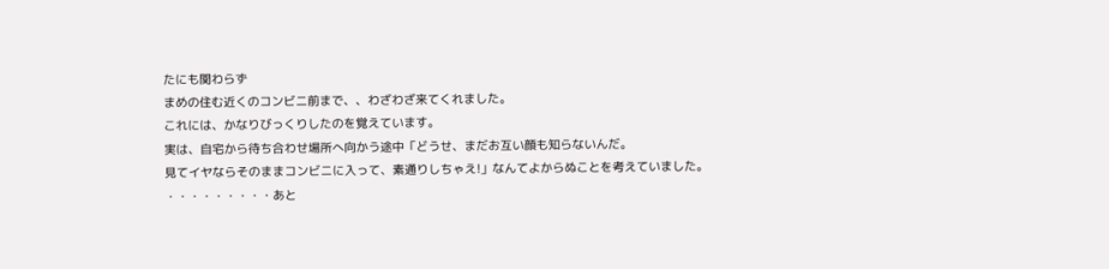たにも関わらず
まめの住む近くのコンビニ前まで、、わざわざ来てくれました。
これには、かなりびっくりしたのを覚えています。
実は、自宅から待ち合わせ場所へ向かう途中「どうせ、まだお互い顔も知らないんだ。
見てイヤならそのままコンビニに入って、素通りしちゃえ!」なんてよからぬことを考えていました。
・・・・・・・・・あと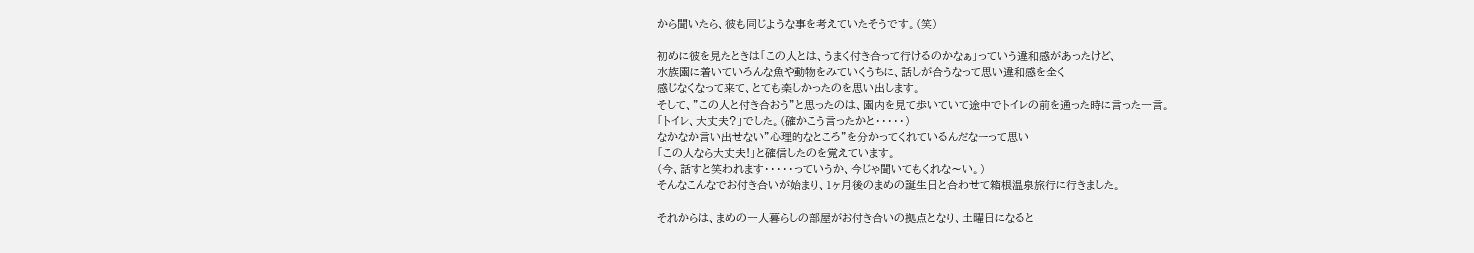から聞いたら、彼も同じような事を考えていたそうです。(笑)

初めに彼を見たときは「この人とは、うまく付き合って行けるのかなぁ」っていう違和感があったけど、
水族園に着いていろんな魚や動物をみていくうちに、話しが合うなって思い違和感を全く
感じなくなって来て、とても楽しかったのを思い出します。
そして、”この人と付き合おう”と思ったのは、園内を見て歩いていて途中でトイレの前を通った時に言った一言。
「トイレ、大丈夫?」でした。(確かこう言ったかと・・・・・)
なかなか言い出せない”心理的なところ”を分かってくれているんだなーって思い
「この人なら大丈夫!」と確信したのを覚えています。
(今、話すと笑われます・・・・・っていうか、今じゃ聞いてもくれな〜い。)
そんなこんなでお付き合いが始まり、1ヶ月後のまめの誕生日と合わせて箱根温泉旅行に行きました。

それからは、まめの一人暮らしの部屋がお付き合いの拠点となり、土曜日になると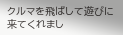クルマを飛ばして遊びに来てくれまし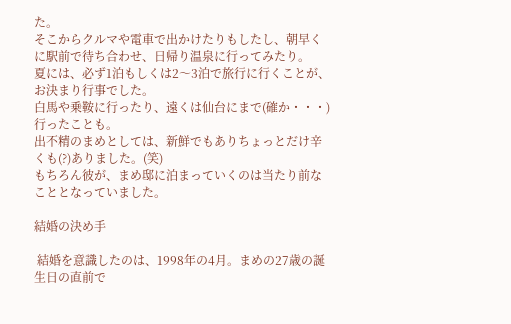た。
そこからクルマや電車で出かけたりもしたし、朝早くに駅前で待ち合わせ、日帰り温泉に行ってみたり。
夏には、必ず1泊もしくは2〜3泊で旅行に行くことが、お決まり行事でした。
白馬や乗鞍に行ったり、遠くは仙台にまで(確か・・・)行ったことも。
出不精のまめとしては、新鮮でもありちょっとだけ辛くも(?)ありました。(笑)
もちろん彼が、まめ邸に泊まっていくのは当たり前なこととなっていました。

結婚の決め手

 結婚を意識したのは、1998年の4月。まめの27歳の誕生日の直前で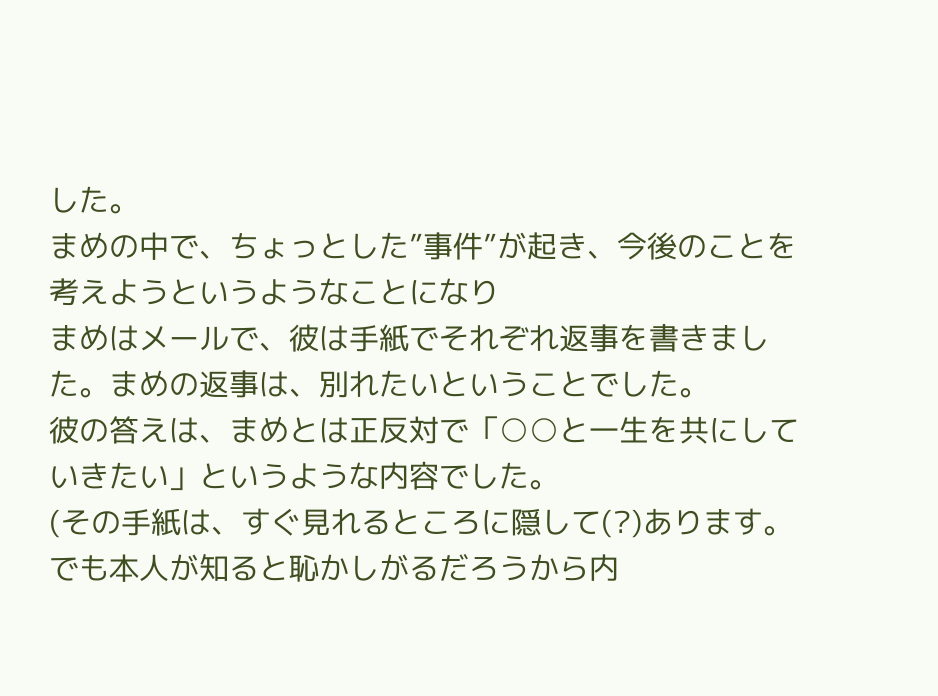した。
まめの中で、ちょっとした”事件”が起き、今後のことを考えようというようなことになり
まめはメールで、彼は手紙でそれぞれ返事を書きました。まめの返事は、別れたいということでした。
彼の答えは、まめとは正反対で「○○と一生を共にしていきたい」というような内容でした。
(その手紙は、すぐ見れるところに隠して(?)あります。でも本人が知ると恥かしがるだろうから内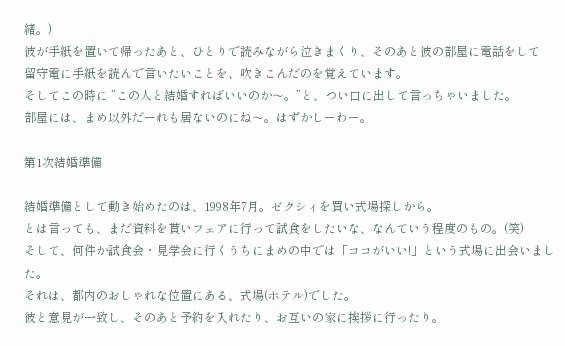緒。)
彼が手紙を置いて帰ったあと、ひとりで読みながら泣きまくり、そのあと彼の部屋に電話をして
留守電に手紙を読んで言いたいことを、吹きこんだのを覚えています。
そしてこの時に ”この人と結婚すればいいのか〜。”と、つい口に出して言っちゃいました。
部屋には、まめ以外だーれも居ないのにね〜。はずかしーわー。

第1次結婚準備

結婚準備として動き始めたのは、1998年7月。ゼクシィを買い式場探しから。
とは言っても、まだ資料を貰いフェアに行って試食をしたいな、なんていう程度のもの。(笑)
そして、何件か試食会・見学会に行くうちにまめの中では「ココがいい!」という式場に出会いました。
それは、都内のおしゃれな位置にある、式場(ホテル)でした。
彼と意見が一致し、そのあと予約を入れたり、お互いの家に挨拶に行ったり。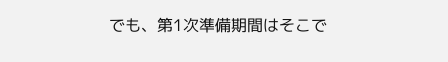でも、第1次準備期間はそこで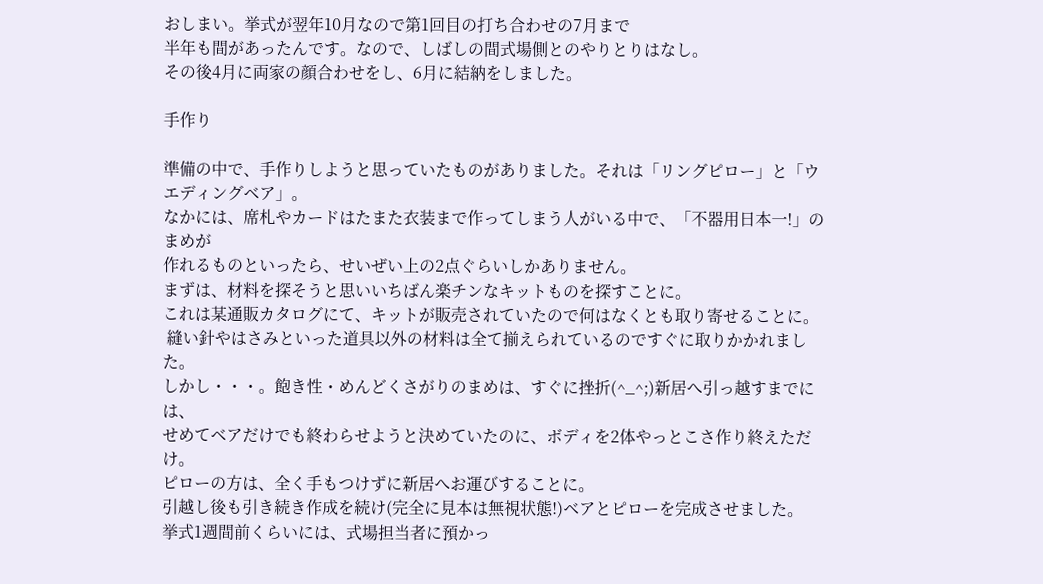おしまい。挙式が翌年10月なので第1回目の打ち合わせの7月まで
半年も間があったんです。なので、しばしの間式場側とのやりとりはなし。
その後4月に両家の顔合わせをし、6月に結納をしました。

手作り

準備の中で、手作りしようと思っていたものがありました。それは「リングピロー」と「ウエディングベア」。
なかには、席札やカードはたまた衣装まで作ってしまう人がいる中で、「不器用日本一!」のまめが
作れるものといったら、せいぜい上の2点ぐらいしかありません。
まずは、材料を探そうと思いいちばん楽チンなキットものを探すことに。
これは某通販カタログにて、キットが販売されていたので何はなくとも取り寄せることに。
 縫い針やはさみといった道具以外の材料は全て揃えられているのですぐに取りかかれました。
しかし・・・。飽き性・めんどくさがりのまめは、すぐに挫折(^_^;)新居へ引っ越すまでには、
せめてベアだけでも終わらせようと決めていたのに、ボディを2体やっとこさ作り終えただけ。
ピローの方は、全く手もつけずに新居へお運びすることに。
引越し後も引き続き作成を続け(完全に見本は無視状態!)ベアとピローを完成させました。
挙式1週間前くらいには、式場担当者に預かっ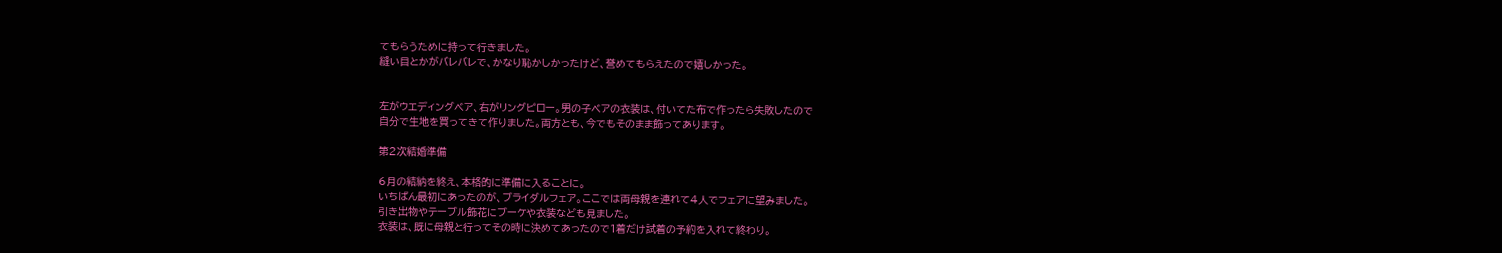てもらうために持って行きました。
縫い目とかがバレバレで、かなり恥かしかったけど、誉めてもらえたので嬉しかった。


左がウエディングベア、右がリングピロー。男の子ベアの衣装は、付いてた布で作ったら失敗したので
自分で生地を買ってきて作りました。両方とも、今でもそのまま飾ってあります。

第2次結婚準備

6月の結納を終え、本格的に準備に入ることに。
いちばん最初にあったのが、ブライダルフェア。ここでは両母親を連れて4人でフェアに望みました。
引き出物やテーブル飾花にブーケや衣装なども見ました。
衣装は、既に母親と行ってその時に決めてあったので1着だけ試着の予約を入れて終わり。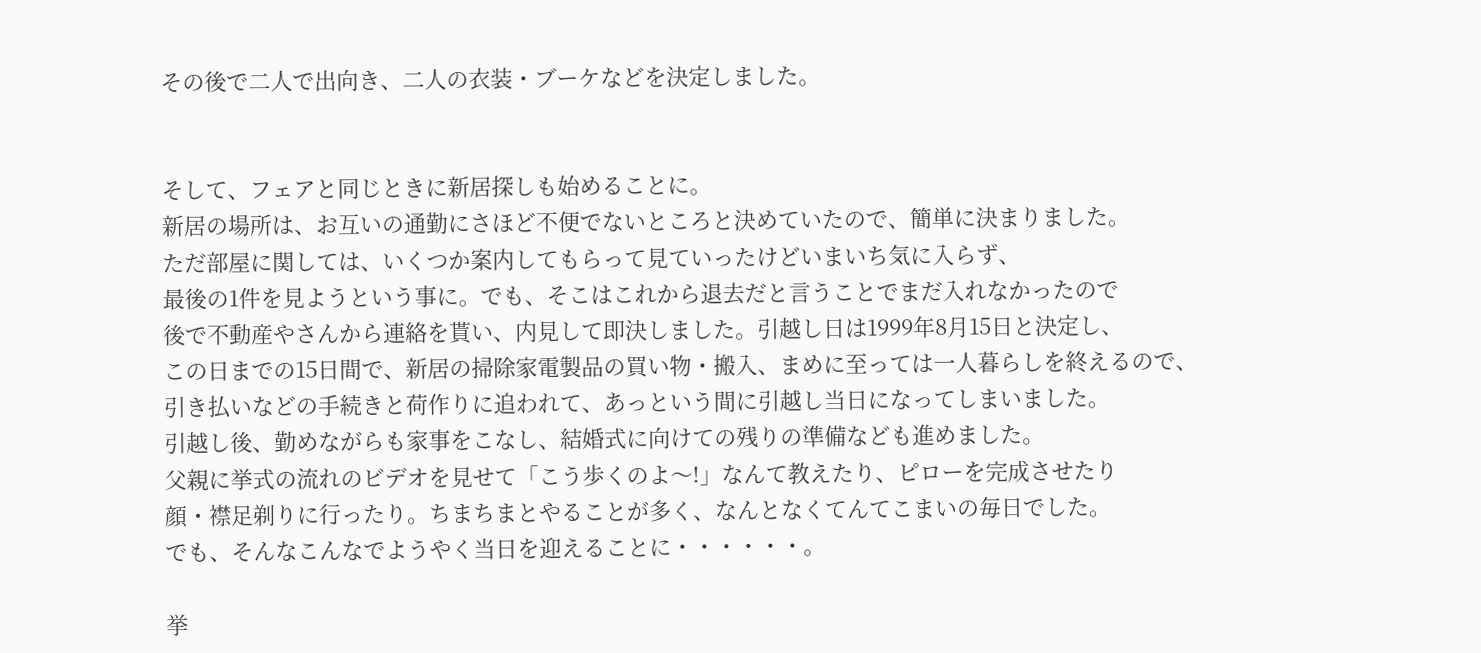その後で二人で出向き、二人の衣装・ブーケなどを決定しました。


そして、フェアと同じときに新居探しも始めることに。
新居の場所は、お互いの通勤にさほど不便でないところと決めていたので、簡単に決まりました。
ただ部屋に関しては、いくつか案内してもらって見ていったけどいまいち気に入らず、
最後の1件を見ようという事に。でも、そこはこれから退去だと言うことでまだ入れなかったので
後で不動産やさんから連絡を貰い、内見して即決しました。引越し日は1999年8月15日と決定し、
この日までの15日間で、新居の掃除家電製品の買い物・搬入、まめに至っては一人暮らしを終えるので、
引き払いなどの手続きと荷作りに追われて、あっという間に引越し当日になってしまいました。
引越し後、勤めながらも家事をこなし、結婚式に向けての残りの準備なども進めました。
父親に挙式の流れのビデオを見せて「こう歩くのよ〜!」なんて教えたり、ピローを完成させたり
顔・襟足剃りに行ったり。ちまちまとやることが多く、なんとなくてんてこまいの毎日でした。
でも、そんなこんなでようやく当日を迎えることに・・・・・・。

挙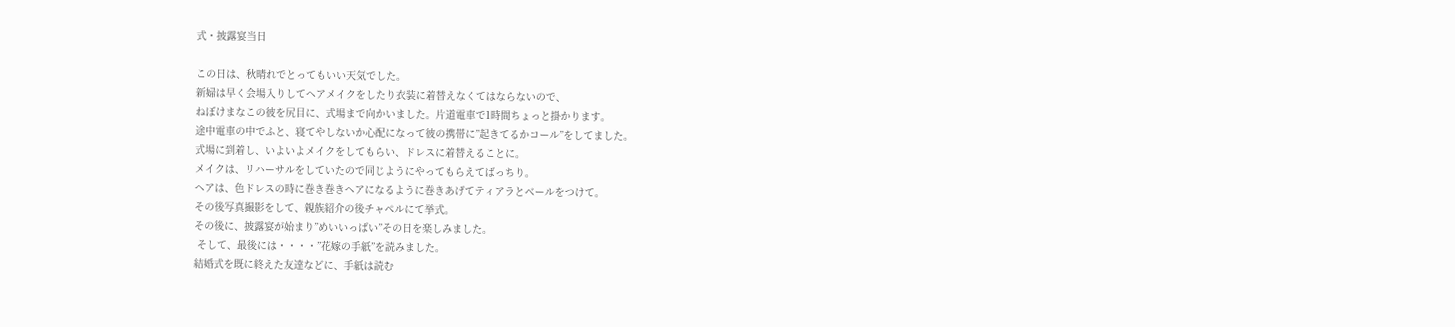式・披露宴当日

この日は、秋晴れでとってもいい天気でした。
新婦は早く会場入りしてヘアメイクをしたり衣装に着替えなくてはならないので、
ねぼけまなこの彼を尻目に、式場まで向かいました。片道電車で1時間ちょっと掛かります。
途中電車の中でふと、寝てやしないか心配になって彼の携帯に”起きてるかコール”をしてました。
式場に到着し、いよいよメイクをしてもらい、ドレスに着替えることに。
メイクは、リハーサルをしていたので同じようにやってもらえてばっちり。
ヘアは、色ドレスの時に巻き巻きヘアになるように巻きあげてティアラとベールをつけて。
その後写真撮影をして、親族紹介の後チャペルにて挙式。
その後に、披露宴が始まり”めいいっぱい”その日を楽しみました。
 そして、最後には・・・・”花嫁の手紙”を読みました。
結婚式を既に終えた友達などに、手紙は読む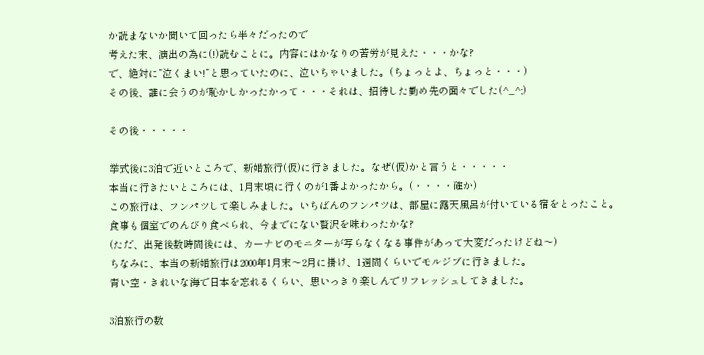か読まないか聞いて回ったら半々だったので
考えた末、演出の為に(!)読むことに。内容にはかなりの苦労が見えた・・・かな?
で、絶対に”泣くまい!”と思っていたのに、泣いちゃいました。(ちょっとよ、ちょっと・・・)
その後、誰に会うのが恥かしかったかって・・・それは、招待した勤め先の面々でした(^_^;)

その後・・・・・

挙式後に3泊で近いところで、新婚旅行(仮)に行きました。なぜ(仮)かと言うと・・・・・
本当に行きたいところには、1月末頃に行くのが1番よかったから。(・・・・確か)
この旅行は、フンパツして楽しみました。いちばんのフンパツは、部屋に露天風呂が付いている宿をとったこと。
食事も個室でのんびり食べられ、今までにない贅沢を味わったかな?
(ただ、出発後数時間後には、カーナビのモニターが写らなくなる事件があって大変だったけどね〜)
ちなみに、本当の新婚旅行は2000年1月末〜2月に掛け、1週間くらいでモルジブに行きました。
青い空・きれいな海で日本を忘れるくらい、思いっきり楽しんでリフレッシュしてきました。

3泊旅行の数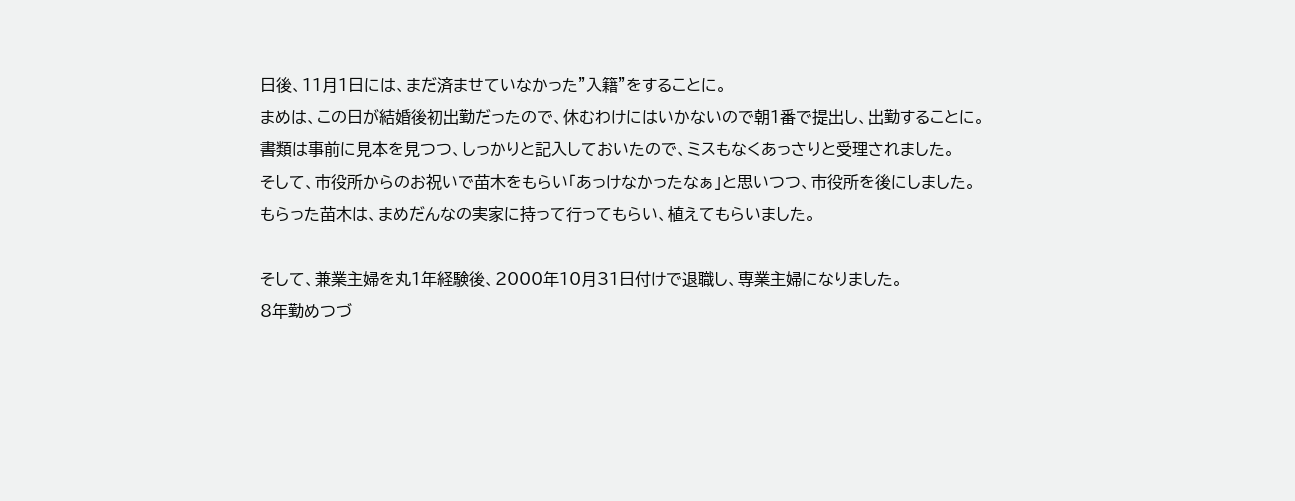日後、11月1日には、まだ済ませていなかった”入籍”をすることに。
まめは、この日が結婚後初出勤だったので、休むわけにはいかないので朝1番で提出し、出勤することに。
書類は事前に見本を見つつ、しっかりと記入しておいたので、ミスもなくあっさりと受理されました。
そして、市役所からのお祝いで苗木をもらい「あっけなかったなぁ」と思いつつ、市役所を後にしました。
もらった苗木は、まめだんなの実家に持って行ってもらい、植えてもらいました。

そして、兼業主婦を丸1年経験後、2000年10月31日付けで退職し、専業主婦になりました。
8年勤めつづ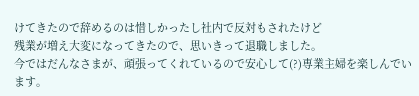けてきたので辞めるのは惜しかったし社内で反対もされたけど
残業が増え大変になってきたので、思いきって退職しました。
今ではだんなさまが、頑張ってくれているので安心して(?)専業主婦を楽しんでいます。